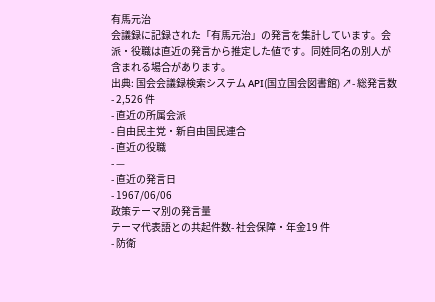有馬元治
会議録に記録された「有馬元治」の発言を集計しています。会派・役職は直近の発言から推定した値です。同姓同名の別人が含まれる場合があります。
出典: 国会会議録検索システム API(国立国会図書館) ↗- 総発言数
- 2,526 件
- 直近の所属会派
- 自由民主党・新自由国民連合
- 直近の役職
- —
- 直近の発言日
- 1967/06/06
政策テーマ別の発言量
テーマ代表語との共起件数- 社会保障・年金19 件
- 防衛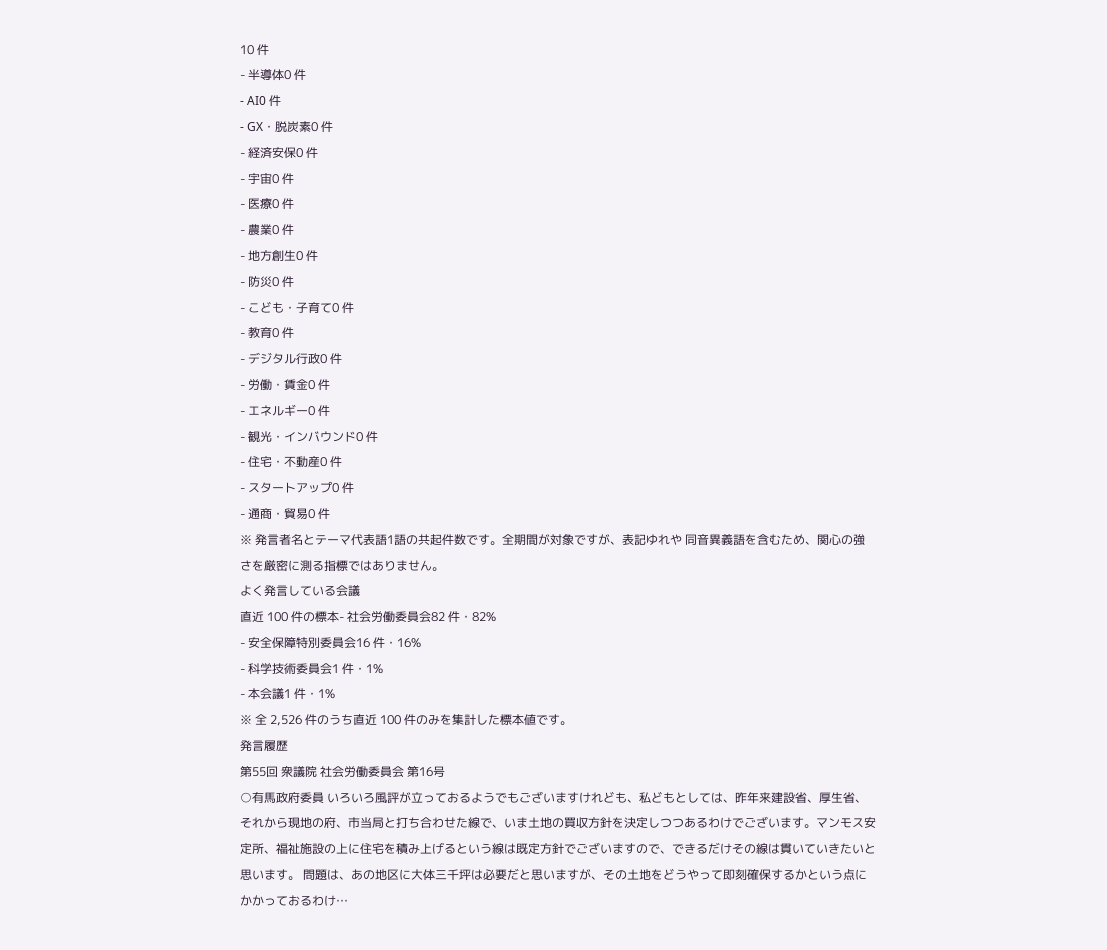10 件
- 半導体0 件
- AI0 件
- GX・脱炭素0 件
- 経済安保0 件
- 宇宙0 件
- 医療0 件
- 農業0 件
- 地方創生0 件
- 防災0 件
- こども・子育て0 件
- 教育0 件
- デジタル行政0 件
- 労働・賃金0 件
- エネルギー0 件
- 観光・インバウンド0 件
- 住宅・不動産0 件
- スタートアップ0 件
- 通商・貿易0 件
※ 発言者名とテーマ代表語1語の共起件数です。全期間が対象ですが、表記ゆれや 同音異義語を含むため、関心の強さを厳密に測る指標ではありません。
よく発言している会議
直近 100 件の標本- 社会労働委員会82 件・82%
- 安全保障特別委員会16 件・16%
- 科学技術委員会1 件・1%
- 本会議1 件・1%
※ 全 2,526 件のうち直近 100 件のみを集計した標本値です。
発言履歴
第55回 衆議院 社会労働委員会 第16号
○有馬政府委員 いろいろ風評が立っておるようでもございますけれども、私どもとしては、昨年来建設省、厚生省、それから現地の府、市当局と打ち合わせた線で、いま土地の買収方針を決定しつつあるわけでございます。マンモス安定所、福祉施設の上に住宅を積み上げるという線は既定方針でございますので、できるだけその線は貫いていきたいと思います。 問題は、あの地区に大体三千坪は必要だと思いますが、その土地をどうやって即刻確保するかという点にかかっておるわけ…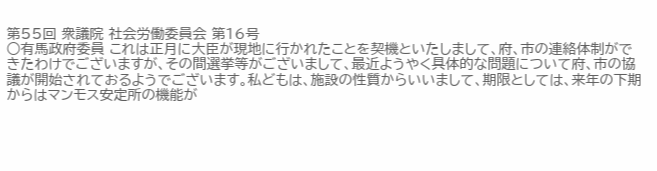第55回 衆議院 社会労働委員会 第16号
○有馬政府委員 これは正月に大臣が現地に行かれたことを契機といたしまして、府、市の連絡体制ができたわけでございますが、その間選挙等がございまして、最近ようやく具体的な問題について府、市の協議が開始されておるようでございます。私どもは、施設の性質からいいまして、期限としては、来年の下期からはマンモス安定所の機能が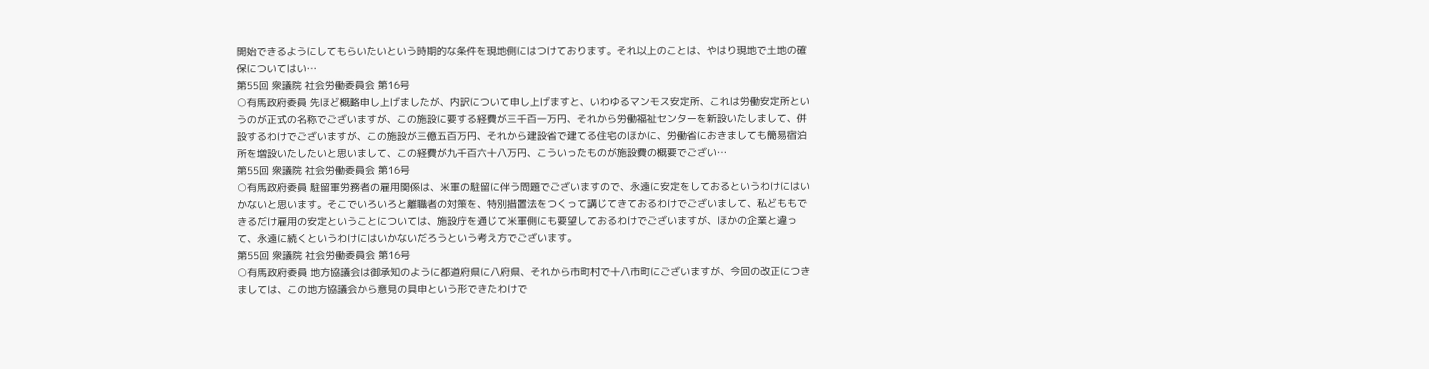開始できるようにしてもらいたいという時期的な条件を現地側にはつけております。それ以上のことは、やはり現地で土地の確保についてはい…
第55回 衆議院 社会労働委員会 第16号
○有馬政府委員 先ほど概略申し上げましたが、内訳について申し上げますと、いわゆるマンモス安定所、これは労働安定所というのが正式の名称でございますが、この施設に要する経費が三千百一万円、それから労働福祉センターを新設いたしまして、併設するわけでございますが、この施設が三億五百万円、それから建設省で建てる住宅のほかに、労働省におきましても簡易宿泊所を増設いたしたいと思いまして、この経費が九千百六十八万円、こういったものが施設費の概要でござい…
第55回 衆議院 社会労働委員会 第16号
○有馬政府委員 駐留軍労務者の雇用関係は、米軍の駐留に伴う問題でございますので、永遠に安定をしておるというわけにはいかないと思います。そこでいろいろと離職者の対策を、特別措置法をつくって講じてきておるわけでございまして、私どももできるだけ雇用の安定ということについては、施設庁を通じて米軍側にも要望しておるわけでございますが、ほかの企業と違って、永遠に続くというわけにはいかないだろうという考え方でございます。
第55回 衆議院 社会労働委員会 第16号
○有馬政府委員 地方協議会は御承知のように都道府県に八府県、それから市町村で十八市町にございますが、今回の改正につきましては、この地方協議会から意見の具申という形できたわけで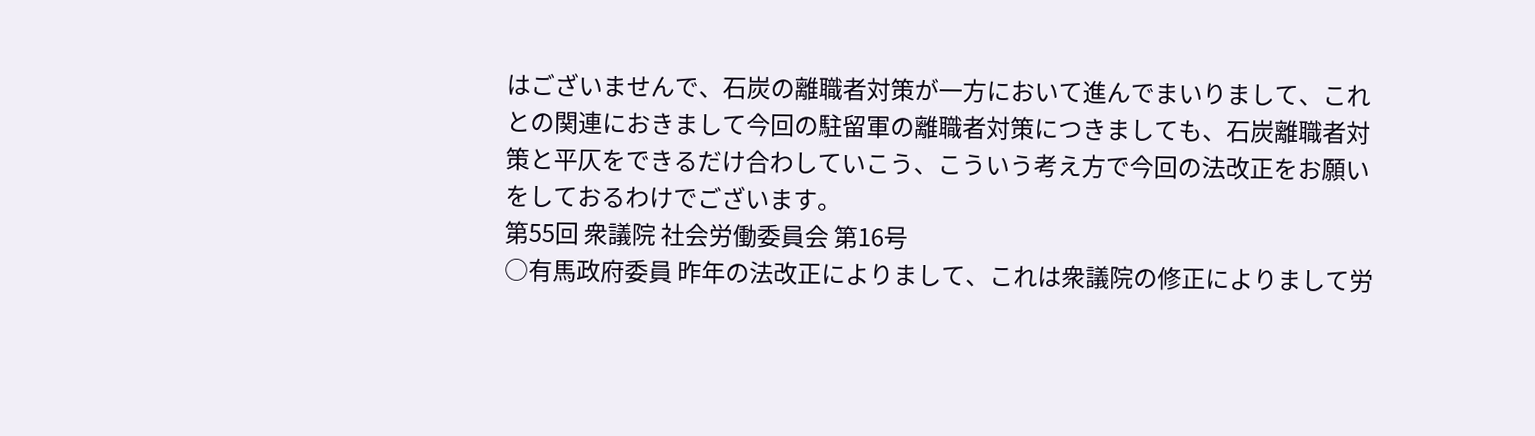はございませんで、石炭の離職者対策が一方において進んでまいりまして、これとの関連におきまして今回の駐留軍の離職者対策につきましても、石炭離職者対策と平仄をできるだけ合わしていこう、こういう考え方で今回の法改正をお願いをしておるわけでございます。
第55回 衆議院 社会労働委員会 第16号
○有馬政府委員 昨年の法改正によりまして、これは衆議院の修正によりまして労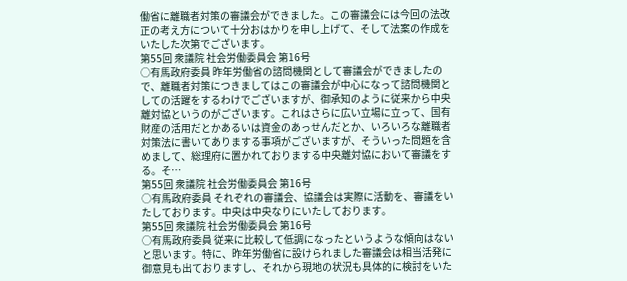働省に離職者対策の審議会ができました。この審議会には今回の法改正の考え方について十分おはかりを申し上げて、そして法案の作成をいたした次第でございます。
第55回 衆議院 社会労働委員会 第16号
○有馬政府委員 昨年労働省の諮問機関として審議会ができましたので、離職者対策につきましてはこの審議会が中心になって諮問機関としての活躍をするわけでございますが、御承知のように従来から中央離対協というのがございます。これはさらに広い立場に立って、国有財産の活用だとかあるいは資金のあっせんだとか、いろいろな離職者対策法に書いてありまする事項がございますが、そういった問題を含めまして、総理府に置かれておりまする中央離対協において審議をする。そ…
第55回 衆議院 社会労働委員会 第16号
○有馬政府委員 それぞれの審議会、協議会は実際に活動を、審議をいたしております。中央は中央なりにいたしております。
第55回 衆議院 社会労働委員会 第16号
○有馬政府委員 従来に比較して低調になったというような傾向はないと思います。特に、昨年労働省に設けられました審議会は相当活発に御意見も出ておりますし、それから現地の状況も具体的に検討をいた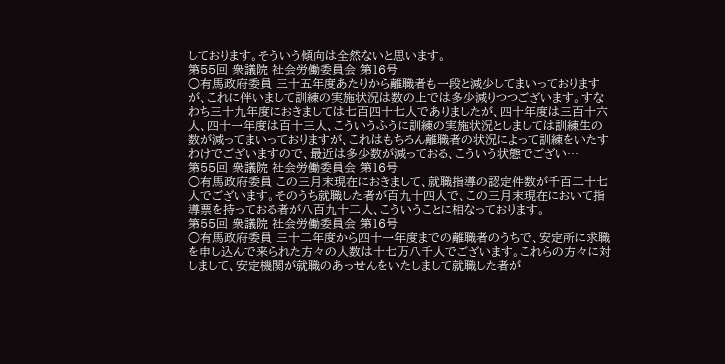しております。そういう傾向は全然ないと思います。
第55回 衆議院 社会労働委員会 第16号
○有馬政府委員 三十五年度あたりから離職者も一段と減少してまいっておりますが、これに伴いまして訓練の実施状況は数の上では多少減りつつございます。すなわち三十九年度におきましては七百四十七人でありましたが、四十年度は三百十六人、四十一年度は百十三人、こういうふうに訓練の実施状況としましては訓練生の数が減ってまいっておりますが、これはもちろん離職者の状況によって訓練をいたすわけでございますので、最近は多少数が減っておる、こういう状態でござい…
第55回 衆議院 社会労働委員会 第16号
○有馬政府委員 この三月末現在におきまして、就職指導の認定件数が千百二十七人でございます。そのうち就職した者が百九十四人で、この三月末現在において指導票を持っておる者が八百九十二人、こういうことに相なっております。
第55回 衆議院 社会労働委員会 第16号
○有馬政府委員 三十二年度から四十一年度までの離職者のうちで、安定所に求職を申し込んで来られた方々の人数は十七万八千人でございます。これらの方々に対しまして、安定機関が就職のあっせんをいたしまして就職した者が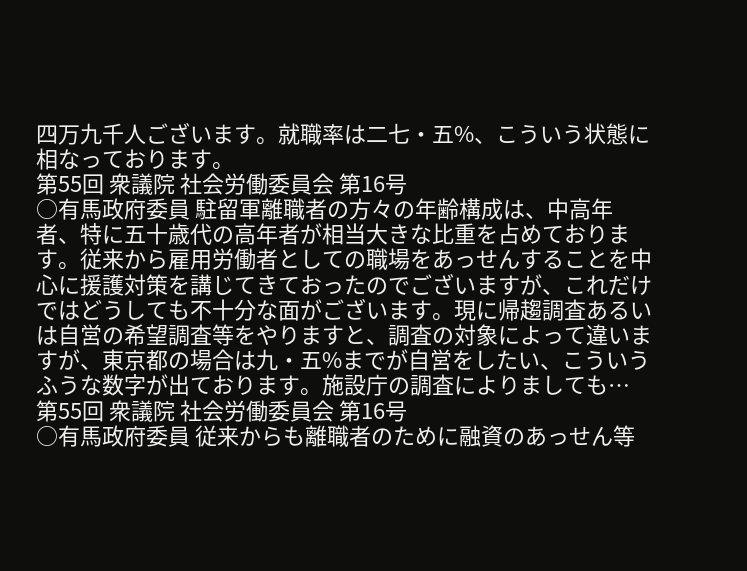四万九千人ございます。就職率は二七・五%、こういう状態に相なっております。
第55回 衆議院 社会労働委員会 第16号
○有馬政府委員 駐留軍離職者の方々の年齢構成は、中高年者、特に五十歳代の高年者が相当大きな比重を占めております。従来から雇用労働者としての職場をあっせんすることを中心に援護対策を講じてきておったのでございますが、これだけではどうしても不十分な面がございます。現に帰趨調査あるいは自営の希望調査等をやりますと、調査の対象によって違いますが、東京都の場合は九・五%までが自営をしたい、こういうふうな数字が出ております。施設庁の調査によりましても…
第55回 衆議院 社会労働委員会 第16号
○有馬政府委員 従来からも離職者のために融資のあっせん等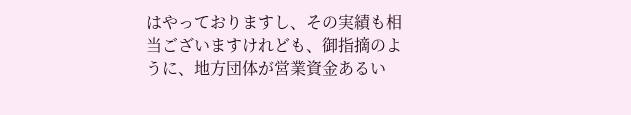はやっておりますし、その実績も相当ございますけれども、御指摘のように、地方団体が営業資金あるい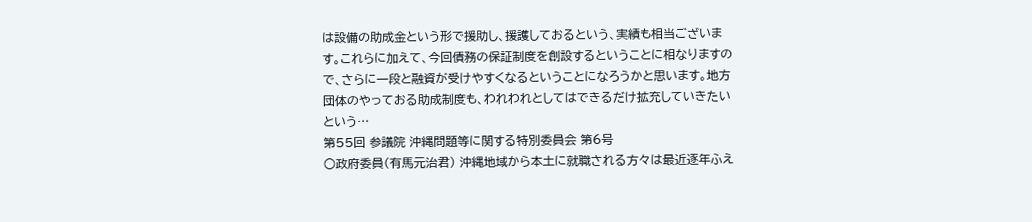は設備の助成金という形で援助し、援護しておるという、実績も相当ございます。これらに加えて、今回債務の保証制度を創設するということに相なりますので、さらに一段と融資が受けやすくなるということになろうかと思います。地方団体のやっておる助成制度も、われわれとしてはできるだけ拡充していきたいという…
第55回 参議院 沖縄問題等に関する特別委員会 第6号
○政府委員(有馬元治君) 沖縄地域から本土に就職される方々は最近逐年ふえ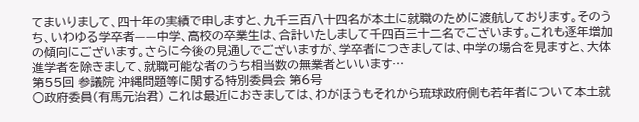てまいりまして、四十年の実績で申しますと、九千三百八十四名が本土に就職のために渡航しております。そのうち、いわゆる学卒者——中学、高校の卒業生は、合計いたしまして千四百三十二名でございます。これも逐年増加の傾向にございます。さらに今後の見通しでございますが、学卒者につきましては、中学の場合を見ますと、大体進学者を除きまして、就職可能な者のうち相当数の無業者といいます…
第55回 参議院 沖縄問題等に関する特別委員会 第6号
○政府委員(有馬元治君) これは最近におきましては、わがほうもそれから琉球政府側も若年者について本土就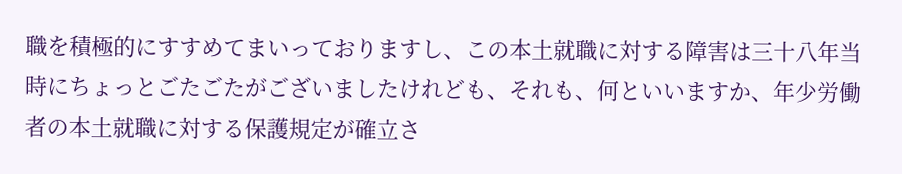職を積極的にすすめてまいっておりますし、この本土就職に対する障害は三十八年当時にちょっとごたごたがございましたけれども、それも、何といいますか、年少労働者の本土就職に対する保護規定が確立さ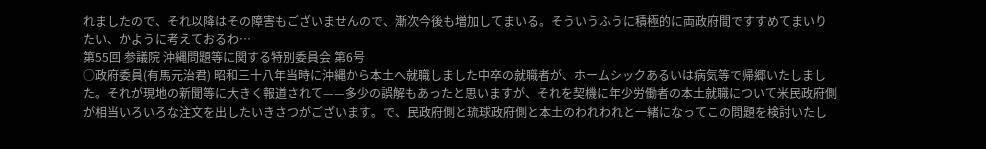れましたので、それ以降はその障害もございませんので、漸次今後も増加してまいる。そういうふうに積極的に両政府間ですすめてまいりたい、かように考えておるわ…
第55回 参議院 沖縄問題等に関する特別委員会 第6号
○政府委員(有馬元治君) 昭和三十八年当時に沖縄から本土へ就職しました中卒の就職者が、ホームシックあるいは病気等で帰郷いたしました。それが現地の新聞等に大きく報道されて——多少の誤解もあったと思いますが、それを契機に年少労働者の本土就職について米民政府側が相当いろいろな注文を出したいきさつがございます。で、民政府側と琉球政府側と本土のわれわれと一緒になってこの問題を検討いたし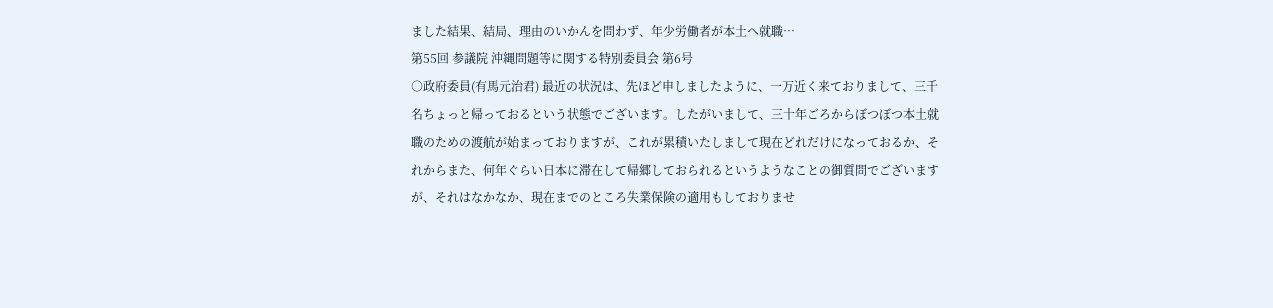ました結果、結局、理由のいかんを問わず、年少労働者が本土へ就職…
第55回 参議院 沖縄問題等に関する特別委員会 第6号
○政府委員(有馬元治君) 最近の状況は、先ほど申しましたように、一万近く来ておりまして、三千名ちょっと帰っておるという状態でございます。したがいまして、三十年ごろからぼつぼつ本土就職のための渡航が始まっておりますが、これが累積いたしまして現在どれだけになっておるか、それからまた、何年ぐらい日本に滞在して帰郷しておられるというようなことの御質問でございますが、それはなかなか、現在までのところ失業保険の適用もしておりませ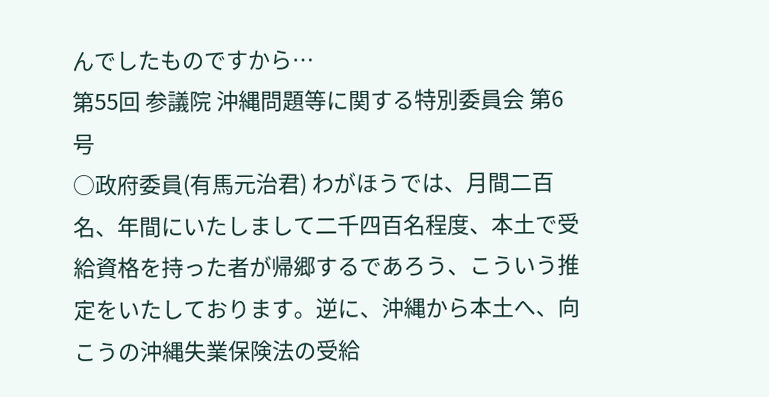んでしたものですから…
第55回 参議院 沖縄問題等に関する特別委員会 第6号
○政府委員(有馬元治君) わがほうでは、月間二百名、年間にいたしまして二千四百名程度、本土で受給資格を持った者が帰郷するであろう、こういう推定をいたしております。逆に、沖縄から本土へ、向こうの沖縄失業保険法の受給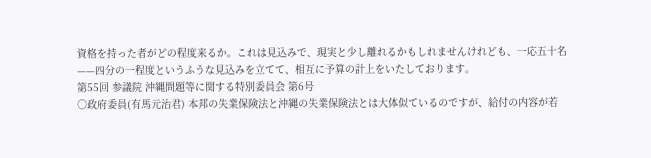資格を持った者がどの程度来るか。これは見込みで、現実と少し離れるかもしれませんけれども、一応五十名——四分の一程度というふうな見込みを立てて、相互に予算の計上をいたしております。
第55回 参議院 沖縄問題等に関する特別委員会 第6号
○政府委員(有馬元治君) 本邦の失業保険法と沖縄の失業保険法とは大体似ているのですが、給付の内容が若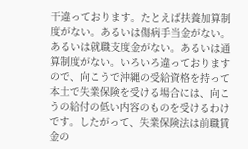干違っております。たとえば扶養加算制度がない。あるいは傷病手当金がない。あるいは就職支度金がない。あるいは通算制度がない。いろいろ違っておりますので、向こうで沖縄の受給資格を持って本土で失業保険を受ける場合には、向こうの給付の低い内容のものを受けるわけです。したがって、失業保険法は前職賃金の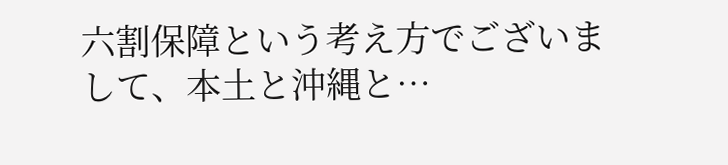六割保障という考え方でございまして、本土と沖縄と…